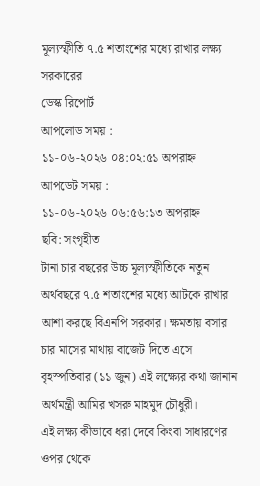মূল্যস্ফীতি ৭.৫ শতাংশের মধ্যে রাখার লক্ষ্য সরকারের
ডেস্ক রিপোর্ট
আপলোড সময় :
১১-০৬-২০২৬ ০৪:০২:৫১ অপরাহ্ন
আপডেট সময় :
১১-০৬-২০২৬ ০৬:৫৬:১৩ অপরাহ্ন
ছবি: সংগৃহীত
টানা চার বছরের উচ্চ মূল্যস্ফীতিকে নতুন অর্থবছরে ৭.৫ শতাংশের মধ্যে আটকে রাখার আশা করছে বিএনপি সরকার। ক্ষমতায় বসার চার মাসের মাথায় বাজেট দিতে এসে বৃহস্পতিবার (১১ জুন) এই লক্ষ্যের কথা জানান অর্থমন্ত্রী আমির খসরু মাহমুদ চৌধুরী।
এই লক্ষ্য কীভাবে ধরা দেবে কিংবা সাধারণের ওপর থেকে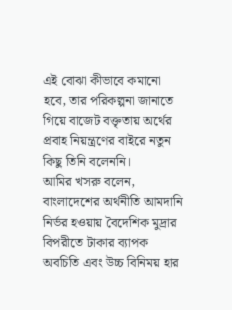এই বোঝা কীভাবে কমানো হবে, তার পরিকল্পনা জানাতে গিয়ে বাজেট বক্তৃতায় অর্থের প্রবাহ নিয়ন্ত্রণের বাইরে নতুন কিছু তিনি বলেননি।
আমির খসরু বলেন, বাংলাদেশের অর্থনীতি আমদানি নির্ভর হওয়ায় বৈদেশিক মুদ্রার বিপরীতে টাকার ব্যাপক অবচিতি এবং উচ্চ বিনিময় হার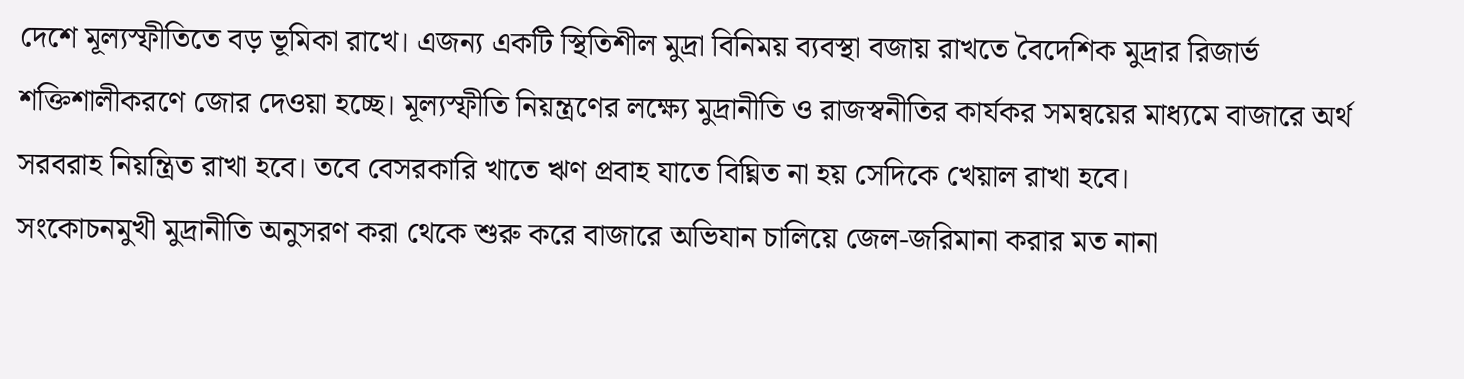দেশে মূল্যস্ফীতিতে বড় ভূমিকা রাখে। এজন্য একটি স্থিতিশীল মুদ্রা বিনিময় ব্যবস্থা বজায় রাখতে বৈদেশিক মুদ্রার রিজার্ভ শক্তিশালীকরণে জোর দেওয়া হচ্ছে। মূল্যস্ফীতি নিয়ন্ত্রণের লক্ষ্যে মুদ্রানীতি ও রাজস্বনীতির কার্যকর সমন্বয়ের মাধ্যমে বাজারে অর্থ সরবরাহ নিয়ন্ত্রিত রাখা হবে। তবে বেসরকারি খাতে ঋণ প্রবাহ যাতে বিঘ্নিত না হয় সেদিকে খেয়াল রাখা হবে।
সংকোচনমুখী মুদ্রানীতি অনুসরণ করা থেকে শুরু করে বাজারে অভিযান চালিয়ে জেল-জরিমানা করার মত নানা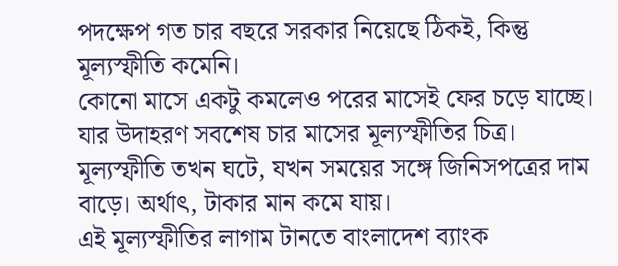পদক্ষেপ গত চার বছরে সরকার নিয়েছে ঠিকই, কিন্তু মূল্যস্ফীতি কমেনি।
কোনো মাসে একটু কমলেও পরের মাসেই ফের চড়ে যাচ্ছে। যার উদাহরণ সবশেষ চার মাসের মূল্যস্ফীতির চিত্র। মূল্যস্ফীতি তখন ঘটে, যখন সময়ের সঙ্গে জিনিসপত্রের দাম বাড়ে। অর্থাৎ, টাকার মান কমে যায়।
এই মূল্যস্ফীতির লাগাম টানতে বাংলাদেশ ব্যাংক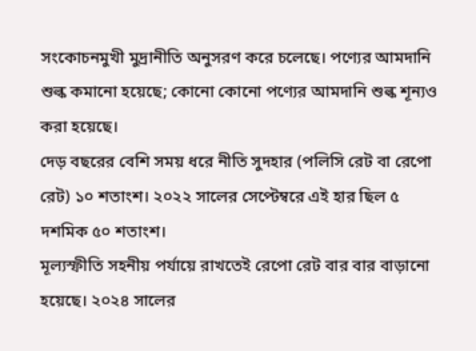সংকোচনমুখী মুদ্রানীতি অনুসরণ করে চলেছে। পণ্যের আমদানি শুল্ক কমানো হয়েছে; কোনো কোনো পণ্যের আমদানি শুল্ক শূন্যও করা হয়েছে।
দেড় বছরের বেশি সময় ধরে নীতি সুদহার (পলিসি রেট বা রেপো রেট) ১০ শতাংশ। ২০২২ সালের সেপ্টেম্বরে এই হার ছিল ৫ দশমিক ৫০ শতাংশ।
মূল্যস্ফীতি সহনীয় পর্যায়ে রাখতেই রেপো রেট বার বার বাড়ানো হয়েছে। ২০২৪ সালের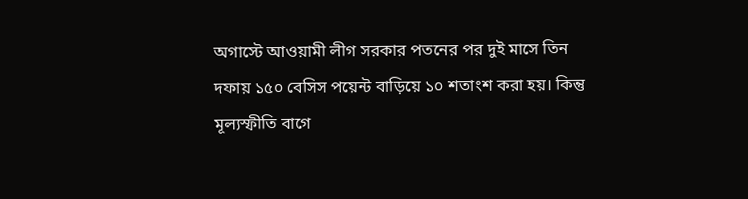অগাস্টে আওয়ামী লীগ সরকার পতনের পর দুই মাসে তিন দফায় ১৫০ বেসিস পয়েন্ট বাড়িয়ে ১০ শতাংশ করা হয়। কিন্তু মূল্যস্ফীতি বাগে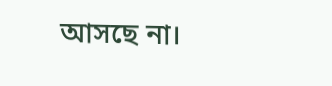আসছে না।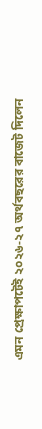এমন প্রেক্ষাপটেই ২০২৬-২৭ অর্থবছরের বাজেট দিলেন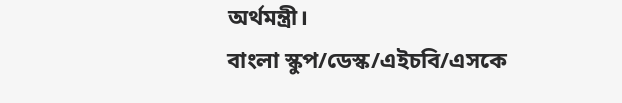অর্থমন্ত্রী।
বাংলা স্কুপ/ডেস্ক/এইচবি/এসকে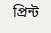প্রিন্ট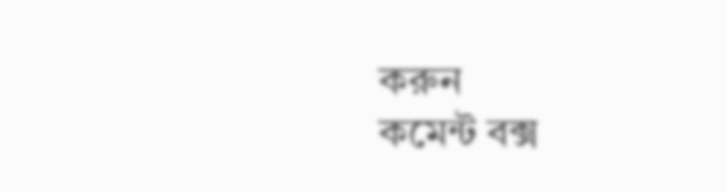করুন
কমেন্ট বক্স